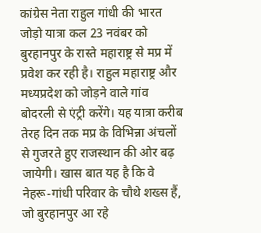कांग्रेस नेता राहुल गांधी की भारत जोड़ो यात्रा कल 23 नवंबर को बुरहानपुर के रास्ते महाराष्ट्र से मप्र में प्रवेश कर रही है। राहुल महाराष्ट्र और मध्यप्रदेश को जोड़ने वाले गांव बोदरली से एंट्री करेंगे। यह यात्रा करीब तेरह दिन तक मप्र के विभिन्ना अंचलों से गुजरते हुए राजस्थान की ओर बढ़ जायेगी। खास बात यह है कि वे नेहरू-गांधी परिवार के चौथे शख्स हैं, जो बुरहानपुर आ रहे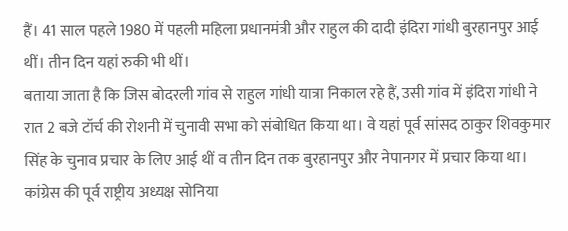हैं। 41 साल पहले 1980 में पहली महिला प्रधानमंत्री और राहुल की दादी इंदिरा गांधी बुरहानपुर आई थीं। तीन दिन यहां रुकी भी थीं।
बताया जाता है कि जिस बोदरली गांव से राहुल गांधी यात्रा निकाल रहे हैं, उसी गांव में इंदिरा गांधी ने रात 2 बजे टॉर्च की रोशनी में चुनावी सभा को संबोधित किया था। वे यहां पूर्व सांसद ठाकुर शिवकुमार सिंह के चुनाव प्रचार के लिए आई थीं व तीन दिन तक बुरहानपुर और नेपानगर में प्रचार किया था। कांग्रेस की पूर्व राष्ट्रीय अध्यक्ष सोनिया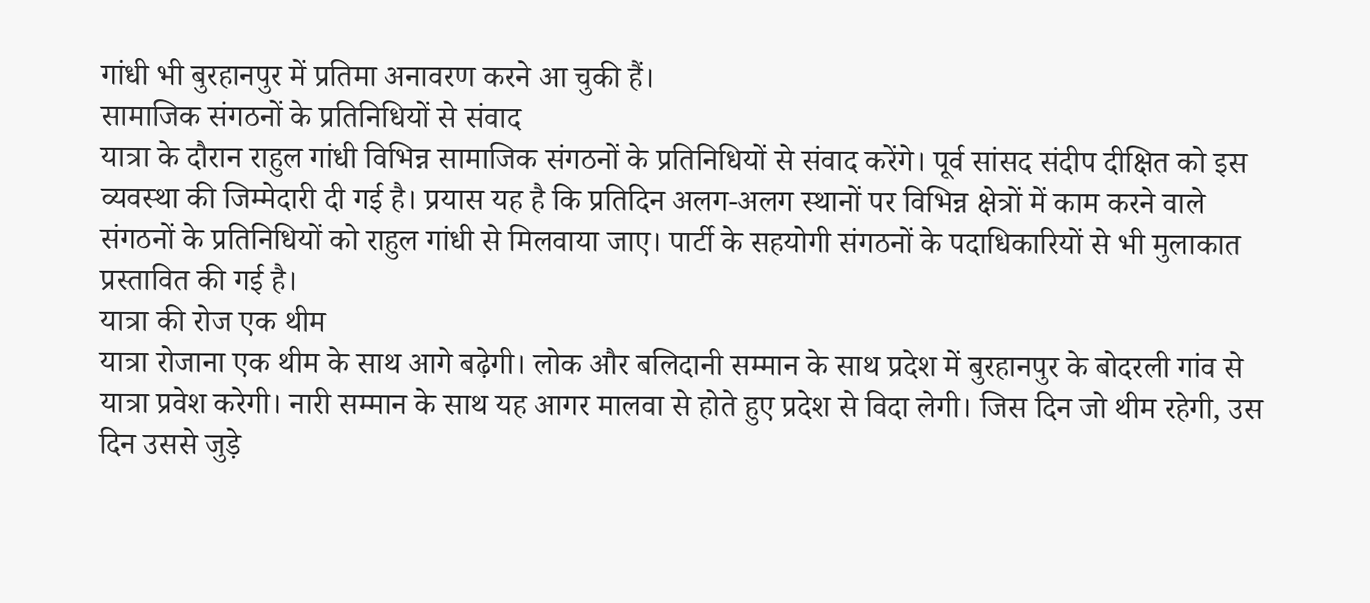गांधी भी बुरहानपुर में प्रतिमा अनावरण करने आ चुकी हैं।
सामाजिक संगठनों के प्रतिनिधियों से संवाद
यात्रा के दौरान राहुल गांधी विभिन्न सामाजिक संगठनों के प्रतिनिधियों से संवाद करेंगे। पूर्व सांसद संदीप दीक्षित को इस व्यवस्था की जिम्मेदारी दी गई है। प्रयास यह है कि प्रतिदिन अलग-अलग स्थानों पर विभिन्न क्षेत्रों में काम करने वाले संगठनों के प्रतिनिधियों को राहुल गांधी से मिलवाया जाए। पार्टी के सहयोगी संगठनों के पदाधिकारियों से भी मुलाकात प्रस्तावित की गई है।
यात्रा की रोज एक थीम
यात्रा रोजाना एक थीम के साथ आगे बढ़ेगी। लोक और बलिदानी सम्मान के साथ प्रदेश में बुरहानपुर के बोदरली गांव से यात्रा प्रवेश करेगी। नारी सम्मान के साथ यह आगर मालवा से होते हुए प्रदेश से विदा लेगी। जिस दिन जो थीम रहेगी, उस दिन उससे जुड़े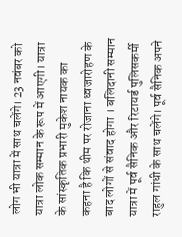लोग भी यात्रा में साथ चलेंगे। 23 नवंबर को यात्रा लोक सम्मान के रूप में आएगी। यात्रा के सांस्कृतिक प्रभारी मुकेश नायक का कहना है कि थीम पर रोजाना ध्वजारोहण के बाद लोगों से संवाद होगा । बलिदानी सम्मान यात्रा में पूर्व सैनिक और रिटायर्ड पुलिसकर्मी राहुल गांधी के साथ चलेंगे। पूर्व सैनिक अपने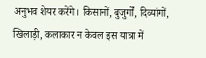अनुभव शेयर करेंगे। किसानों, बुजुर्गों, दिव्यांगों, खिलाड़ी, कलाकार न केवल इस यात्रा में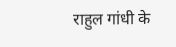राहुल गांधी के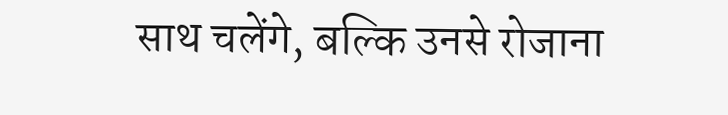साथ चलेंगे, बल्कि उनसे रोजाना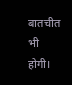बातचीत भी होगी।